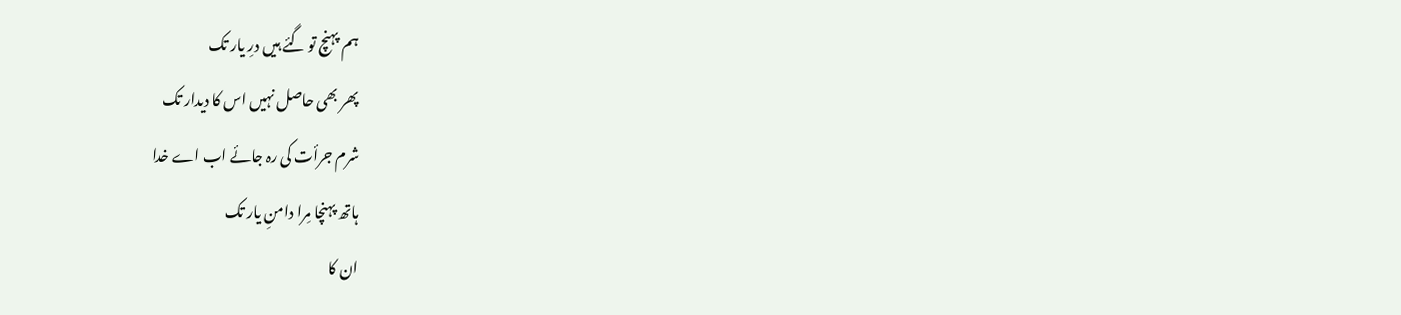ہم پہنچ تو گئے ہیں درِ یار تک
پھر بھی حاصل نہیں اس کا دیدار تک
شرم جرأت کی رہ جائے اب اے خدا
ہاتھ پہنچا مِرا دامنِ یار تک
ان کا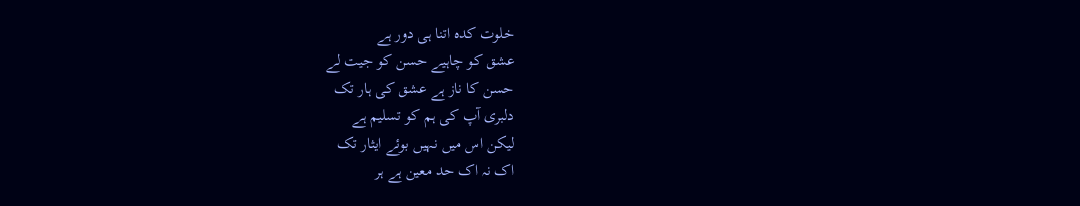خلوت کدہ اتنا ہی دور ہے
عشق کو چاہیے حسن کو جیت لے
حسن کا ناز ہے عشق کی ہار تک
دلبری آپ کی ہم کو تسلیم ہے
لیکن اس میں نہیں بوئے ایثار تک
اک نہ اک حد معین ہے ہر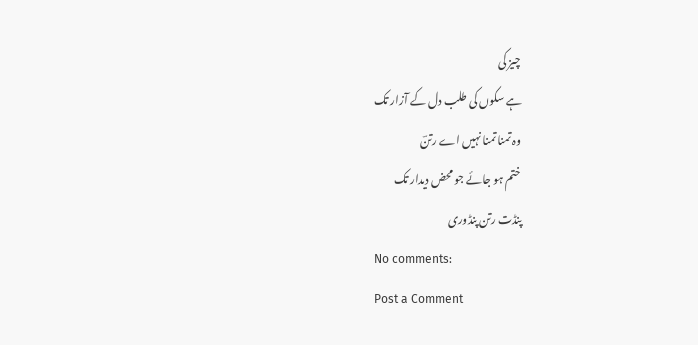چیز کی
ہے سکوں کی طلب دل کے آزار تک
وہ تمنا تمنا نہیں اے رتنؔ
ختم ہو جائے جو محض دیدار تک
پنڈت رتن پنڈوری
No comments:
Post a Comment